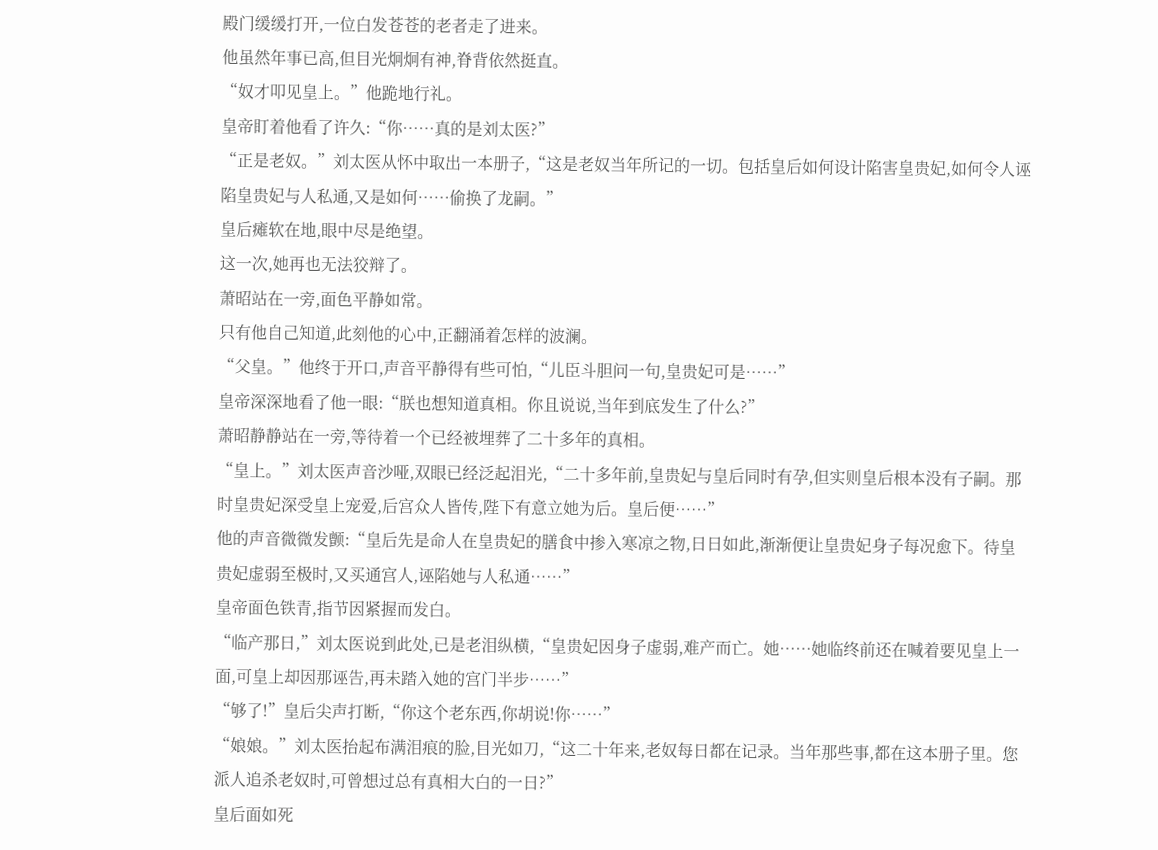殿门缓缓打开,一位白发苍苍的老者走了进来。
他虽然年事已高,但目光炯炯有神,脊背依然挺直。
“奴才叩见皇上。”他跪地行礼。
皇帝盯着他看了许久:“你……真的是刘太医?”
“正是老奴。”刘太医从怀中取出一本册子,“这是老奴当年所记的一切。包括皇后如何设计陷害皇贵妃,如何令人诬陷皇贵妃与人私通,又是如何……偷换了龙嗣。”
皇后瘫软在地,眼中尽是绝望。
这一次,她再也无法狡辩了。
萧昭站在一旁,面色平静如常。
只有他自己知道,此刻他的心中,正翻涌着怎样的波澜。
“父皇。”他终于开口,声音平静得有些可怕,“儿臣斗胆问一句,皇贵妃可是……”
皇帝深深地看了他一眼:“朕也想知道真相。你且说说,当年到底发生了什么?”
萧昭静静站在一旁,等待着一个已经被埋葬了二十多年的真相。
“皇上。”刘太医声音沙哑,双眼已经泛起泪光,“二十多年前,皇贵妃与皇后同时有孕,但实则皇后根本没有子嗣。那时皇贵妃深受皇上宠爱,后宫众人皆传,陛下有意立她为后。皇后便……”
他的声音微微发颤:“皇后先是命人在皇贵妃的膳食中掺入寒凉之物,日日如此,渐渐便让皇贵妃身子每况愈下。待皇贵妃虚弱至极时,又买通宫人,诬陷她与人私通……”
皇帝面色铁青,指节因紧握而发白。
“临产那日,”刘太医说到此处,已是老泪纵横,“皇贵妃因身子虚弱,难产而亡。她……她临终前还在喊着要见皇上一面,可皇上却因那诬告,再未踏入她的宫门半步……”
“够了!”皇后尖声打断,“你这个老东西,你胡说!你……”
“娘娘。”刘太医抬起布满泪痕的脸,目光如刀,“这二十年来,老奴每日都在记录。当年那些事,都在这本册子里。您派人追杀老奴时,可曾想过总有真相大白的一日?”
皇后面如死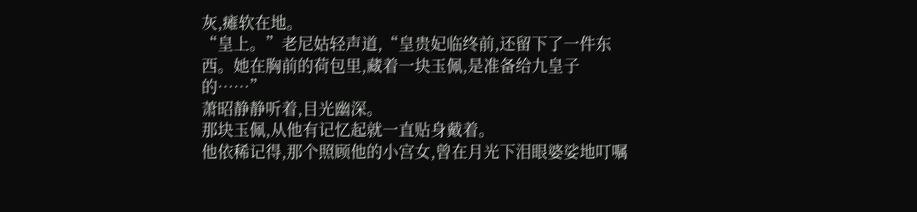灰,瘫软在地。
“皇上。”老尼姑轻声道,“皇贵妃临终前,还留下了一件东西。她在胸前的荷包里,藏着一块玉佩,是准备给九皇子的……”
萧昭静静听着,目光幽深。
那块玉佩,从他有记忆起就一直贴身戴着。
他依稀记得,那个照顾他的小宫女,曾在月光下泪眼婆娑地叮嘱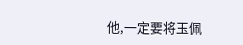他,一定要将玉佩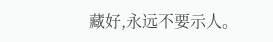藏好,永远不要示人。